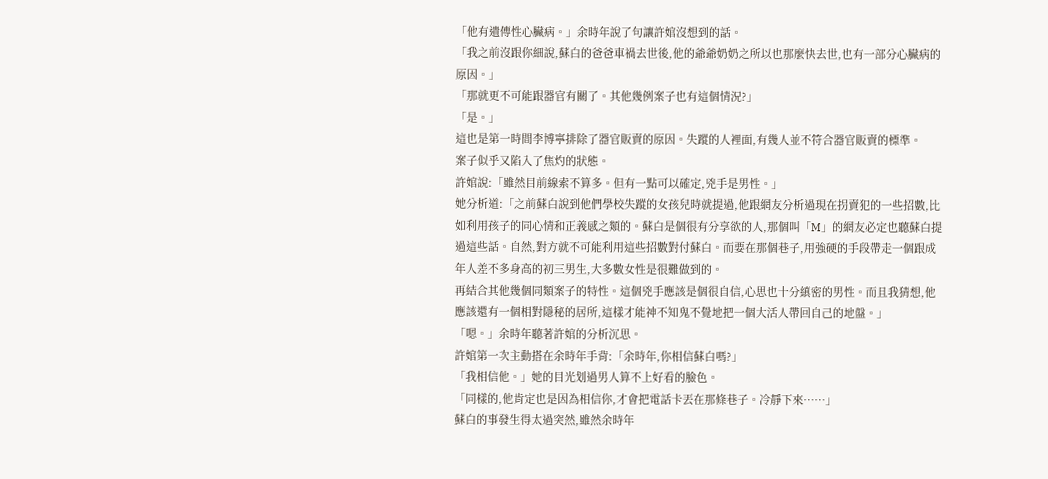「他有遺傳性心臟病。」余時年說了句讓許婠沒想到的話。
「我之前沒跟你細說,蘇白的爸爸車禍去世後,他的爺爺奶奶之所以也那麼快去世,也有一部分心臟病的原因。」
「那就更不可能跟器官有關了。其他幾例案子也有這個情況?」
「是。」
這也是第一時間李博寧排除了器官販賣的原因。失蹤的人裡面,有幾人並不符合器官販賣的標準。
案子似乎又陷入了焦灼的狀態。
許婠說:「雖然目前線索不算多。但有一點可以確定,兇手是男性。」
她分析道:「之前蘇白說到他們學校失蹤的女孩兒時就提過,他跟網友分析過現在拐賣犯的一些招數,比如利用孩子的同心情和正義感之類的。蘇白是個很有分享欲的人,那個叫「M」的網友必定也聽蘇白提過這些話。自然,對方就不可能利用這些招數對付蘇白。而要在那個巷子,用強硬的手段帶走一個跟成年人差不多身高的初三男生,大多數女性是很難做到的。
再結合其他幾個同類案子的特性。這個兇手應該是個很自信,心思也十分縝密的男性。而且我猜想,他應該還有一個相對隱秘的居所,這樣才能神不知鬼不覺地把一個大活人帶回自己的地盤。」
「嗯。」余時年聽著許婠的分析沉思。
許婠第一次主動搭在余時年手背:「余時年,你相信蘇白嗎?」
「我相信他。」她的目光划過男人算不上好看的臉色。
「同樣的,他肯定也是因為相信你,才會把電話卡丟在那條巷子。冷靜下來……」
蘇白的事發生得太過突然,雖然余時年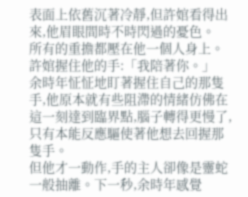表面上依舊沉著冷靜,但許婠看得出來,他眉眼間時不時閃過的憂色。
所有的重擔都壓在他一個人身上。
許婠握住他的手:「我陪著你。」
余時年怔怔地盯著握住自己的那隻手,他原本就有些阻滯的情緒仿佛在這一刻達到臨界點,腦子轉得更慢了,只有本能反應驅使著他想去回握那隻手。
但他才一動作,手的主人卻像是靈蛇一般抽離。下一秒,余時年感覺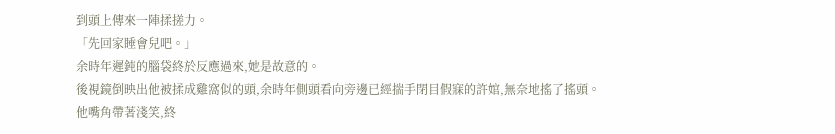到頭上傳來一陣揉搓力。
「先回家睡會兒吧。」
余時年遲鈍的腦袋終於反應過來,她是故意的。
後視鏡倒映出他被揉成雞窩似的頭,余時年側頭看向旁邊已經揣手閉目假寐的許婠,無奈地搖了搖頭。
他嘴角帶著淺笑,終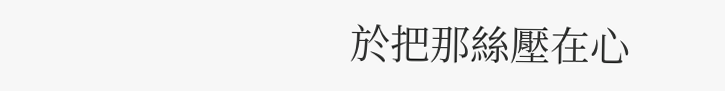於把那絲壓在心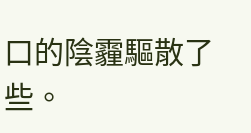口的陰霾驅散了些。